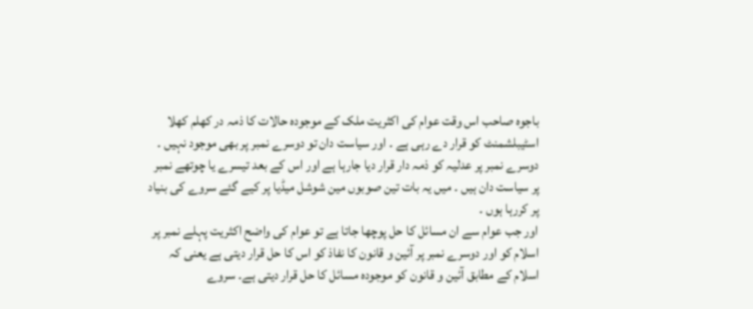باجوہ صاحب اس وقت عوام کی اکثریت ملک کے موجودہ حالات کا ذمہ در کھلم کھلا اسٹیبلشمنٹ کو قرار دے رہی ہے ۔ اور سیاست دان تو دوسرے نمبر پر بھی موجود نہیں ۔ دوسرے نمبر پر عدلیہ کو ذمہ دار قرار دیا جارہا ہے اور اس کے بعد تیسرے یا چوتھے نمبر پر سیاست دان ہیں ۔ میں یہ بات تین صوبوں مین شوشل میڈیا پر کیے گئے سروے کی بنیاد پر کررہا ہوں ۔
اور جب عوام سے ان مسائل کا حل پوچھا جاتا ہے تو عوام کی واضح اکثریت پہلے نمبر پر اسلام کو اور دوسرے نمبر پر آئین و قانون کا نفاذ کو اس کا حل قرار دیتی ہے یعنی کہ اسلام کے مطابق آئین و قانون کو موجودہ مسائل کا حل قرار دیتی ہے۔ سروے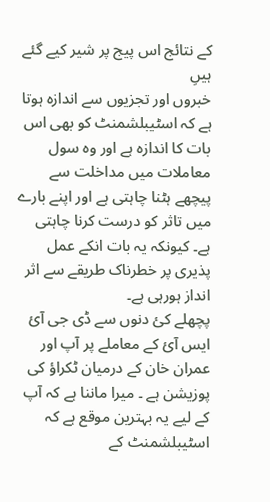کے نتائج اس پیج پر شیر کیے گئے ہیںِ
خبروں اور تجزیوں سے اندازہ ہوتا ہے کہ اسٹیبلشمنٹ کو بھی اس بات کا اندازہ ہے اور وہ سول معاملات میں مداخلت سے پیچھے ہٹنا چاہتی ہے اور اپنے بارے میں تاثر کو درست کرنا چاہتی ہے۔ کیونکہ یہ بات انکے عمل پذیری پر خطرناک طریقے سے اثر انداز ہورہی ہے۔
پچھلے کئ دنوں سے ڈی جی آئ ایس آئ کے معاملے پر آپ اور عمران خان کے درمیان ٹکراؤ کی پوزیشن ہے ۔ میرا ماننا ہے کہ آپ کے لیے یہ بہترین موقع ہے کہ اسٹیبلشمنٹ کے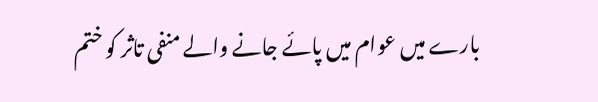بارے میں عوام میں پائے جانے والے منفی تاثر کو ختم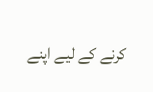کرنے کے لیے اپنے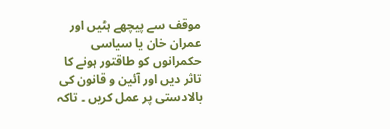موقف سے پیچھے ہٹیں اور عمران خان یا سیاسی حکمرانوں کو طاقتور ہونے کا تاثر دیں اور آئین و قانون کی بالادستی پر عمل کریں ۔ تاکہ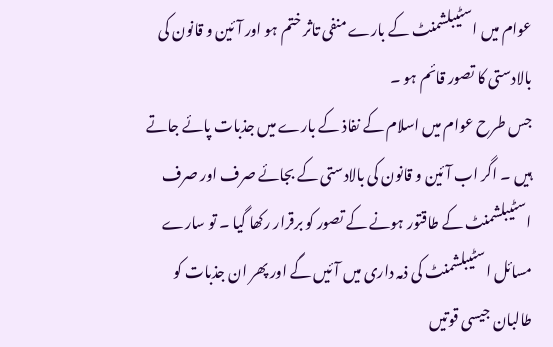عوام میں اسٹیبلشمنٹ کے بارے منفی تاثر ختم ہو اور آئین و قانون کی بالادستی کا تصور قائم ہو ۔
جس طرح عوام میں اسلام کے نفاذ کے بارے میں جذبات پائے جاتے ہیں ۔ اگر اب آئین و قانون کی بالادستی کے بجائے صرف اور صرف اسٹیبلشمنٹ کے طاقتور ہونے کے تصور کو برقرار رکھا گیا ۔ تو سارے مسائل اسٹیبلشمنٹ کی ذمہ داری میں آئیں گے اور پھر ان جذبات کو طالبان جیسی قوتیں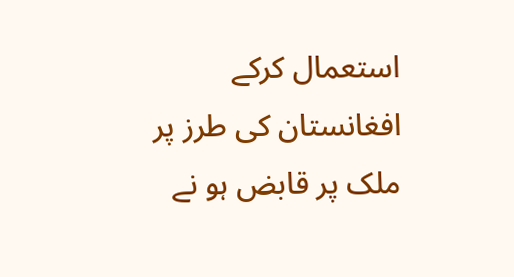استعمال کرکے افغانستان کی طرز پر ملک پر قابض ہو نے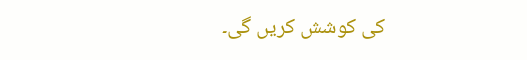کی کوشش کریں گی۔